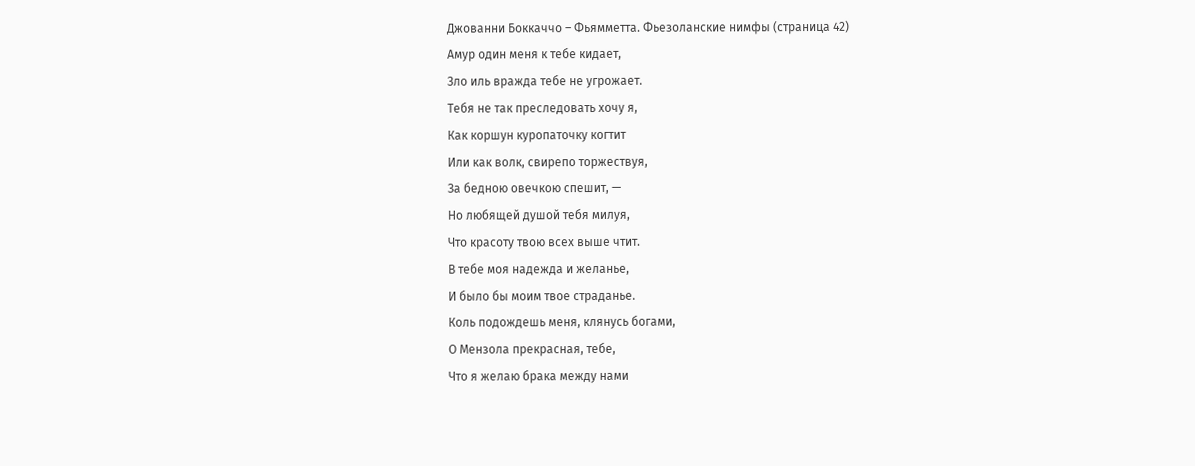Джованни Боккаччо – Фьямметта. Фьезоланские нимфы (страница 42)
Амур один меня к тебе кидает,
Зло иль вражда тебе не угрожает.
Тебя не так преследовать хочу я,
Как коршун куропаточку когтит
Или как волк, свирепо торжествуя,
За бедною овечкою спешит, —
Но любящей душой тебя милуя,
Что красоту твою всех выше чтит.
В тебе моя надежда и желанье,
И было бы моим твое страданье.
Коль подождешь меня, клянусь богами,
О Мензола прекрасная, тебе,
Что я желаю брака между нами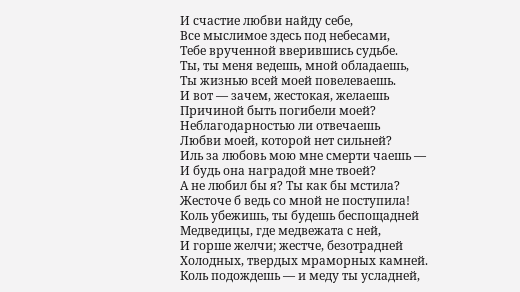И счастие любви найду себе,
Все мыслимое здесь под небесами,
Тебе врученной вверившись судьбе.
Ты, ты меня ведешь, мной обладаешь,
Ты жизнью всей моей повелеваешь.
И вот — зачем, жестокая, желаешь
Причиной быть погибели моей?
Неблагодарностью ли отвечаешь
Любви моей, которой нет сильней?
Иль за любовь мою мне смерти чаешь —
И будь она наградой мне твоей?
А не любил бы я? Ты как бы мстила?
Жесточе б ведь со мной не поступила!
Коль убежишь, ты будешь беспощадней
Медведицы, где медвежата с ней,
И горше желчи; жестче, безотрадней
Холодных, твердых мраморных камней.
Коль подождешь — и меду ты усладней,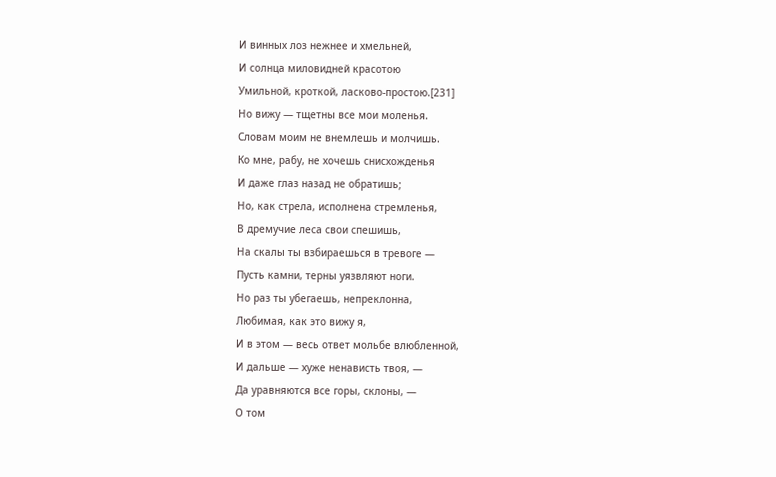И винных лоз нежнее и хмельней,
И солнца миловидней красотою
Умильной, кроткой, ласково-простою.[231]
Но вижу — тщетны все мои моленья.
Словам моим не внемлешь и молчишь.
Ко мне, рабу, не хочешь снисхожденья
И даже глаз назад не обратишь;
Но, как стрела, исполнена стремленья,
В дремучие леса свои спешишь,
На скалы ты взбираешься в тревоге —
Пусть камни, терны уязвляют ноги.
Но раз ты убегаешь, непреклонна,
Любимая, как это вижу я,
И в этом — весь ответ мольбе влюбленной,
И дальше — хуже ненависть твоя, —
Да уравняются все горы, склоны, —
О том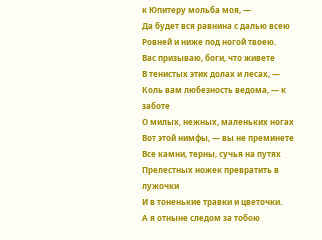к Юпитеру мольба моя, —
Да будет вся равнина с далью всею
Ровней и ниже под ногой твоею.
Вас призываю, боги, что живете
В тенистых этих долах и лесах, —
Коль вам любезность ведома, — к заботе
О милых, нежных, маленьких ногах
Вот этой нимфы, — вы не преминете
Все камни, терны, сучья на путях
Прелестных ножек превратить в лужочки
И в тоненькие травки и цветочки.
А я отныне следом за тобою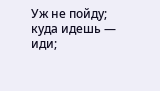Уж не пойду; куда идешь — иди;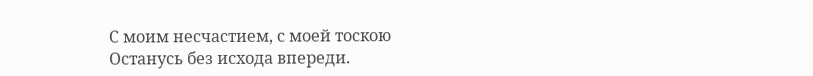С моим несчастием, с моей тоскою
Останусь без исхода впереди.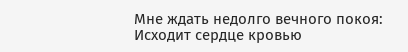Мне ждать недолго вечного покоя:
Исходит сердце кровью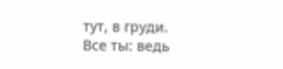тут, в груди.
Все ты: ведь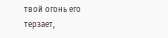твой огонь его терзает,